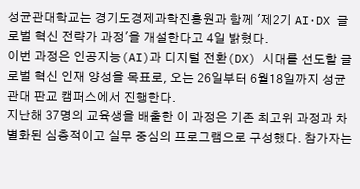성균관대학교는 경기도경제과학진흥원과 함께 '제2기 AI·DX 글로벌 혁신 전략가 과정'을 개설한다고 4일 밝혔다.
이번 과정은 인공지능(AI)과 디지털 전환(DX) 시대를 선도할 글로벌 혁신 인재 양성을 목표로, 오는 26일부터 6월18일까지 성균관대 판교 캠퍼스에서 진행한다.
지난해 37명의 교육생을 배출한 이 과정은 기존 최고위 과정과 차별화된 심층적이고 실무 중심의 프로그램으로 구성했다. 참가자는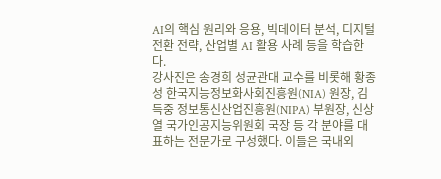AI의 핵심 원리와 응용, 빅데이터 분석, 디지털 전환 전략, 산업별 AI 활용 사례 등을 학습한다.
강사진은 송경희 성균관대 교수를 비롯해 황종성 한국지능정보화사회진흥원(NIA) 원장, 김득중 정보통신산업진흥원(NIPA) 부원장, 신상열 국가인공지능위원회 국장 등 각 분야를 대표하는 전문가로 구성했다. 이들은 국내외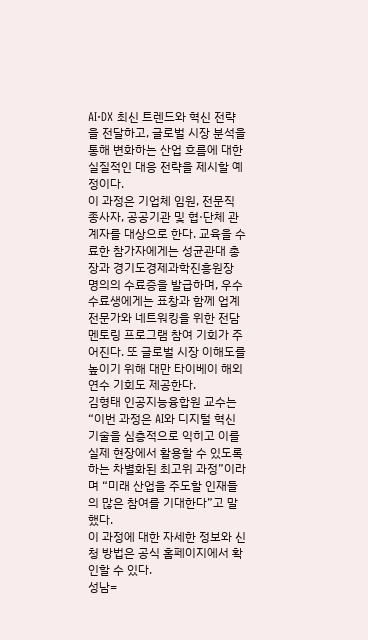AI·DX 최신 트렌드와 혁신 전략을 전달하고, 글로벌 시장 분석을 통해 변화하는 산업 흐름에 대한 실질적인 대응 전략을 제시할 예정이다.
이 과정은 기업체 임원, 전문직 종사자, 공공기관 및 협·단체 관계자를 대상으로 한다. 교육을 수료한 참가자에게는 성균관대 총장과 경기도경제과학진흥원장 명의의 수료증을 발급하며, 우수 수료생에게는 표창과 함께 업계 전문가와 네트워킹을 위한 전담 멘토링 프로그램 참여 기회가 주어진다. 또 글로벌 시장 이해도를 높이기 위해 대만 타이베이 해외연수 기회도 제공한다.
김형태 인공지능융합원 교수는 “이번 과정은 AI와 디지털 혁신 기술을 심층적으로 익히고 이를 실제 현장에서 활용할 수 있도록 하는 차별화된 최고위 과정”이라며 “미래 산업을 주도할 인재들의 많은 참여를 기대한다”고 말했다.
이 과정에 대한 자세한 정보와 신청 방법은 공식 홈페이지에서 확인할 수 있다.
성남=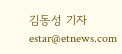김동성 기자 estar@etnews.com